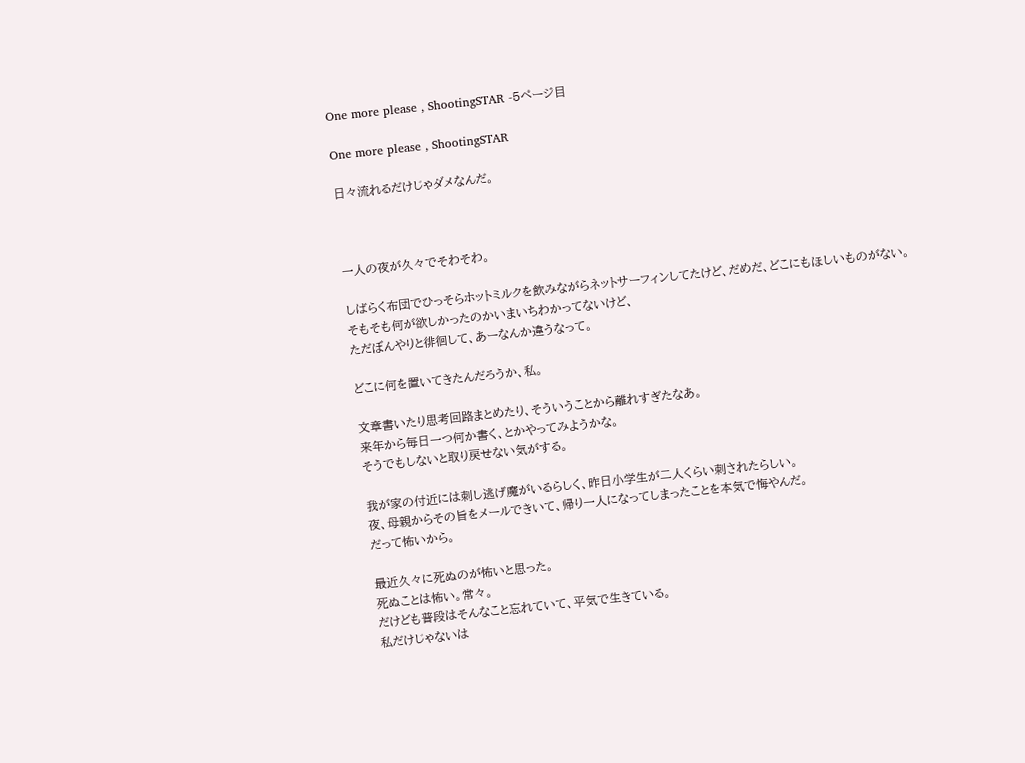One more please , ShootingSTAR -5ページ目

One more please , ShootingSTAR

日々流れるだけじゃダメなんだ。



一人の夜が久々でそわそわ。

しばらく布団でひっそらホットミルクを飲みながらネットサーフィンしてたけど、だめだ、どこにもほしいものがない。
そもそも何が欲しかったのかいまいちわかってないけど、
ただぼんやりと徘徊して、あーなんか違うなって。

どこに何を置いてきたんだろうか、私。

文章書いたり思考回路まとめたり、そういうことから離れすぎたなあ。
来年から毎日一つ何か書く、とかやってみようかな。
そうでもしないと取り戻せない気がする。

我が家の付近には刺し逃げ魔がいるらしく、昨日小学生が二人くらい刺されたらしい。
夜、母親からその旨をメールできいて、帰り一人になってしまったことを本気で悔やんだ。
だって怖いから。

最近久々に死ぬのが怖いと思った。
死ぬことは怖い。常々。
だけども普段はそんなこと忘れていて、平気で生きている。
私だけじゃないは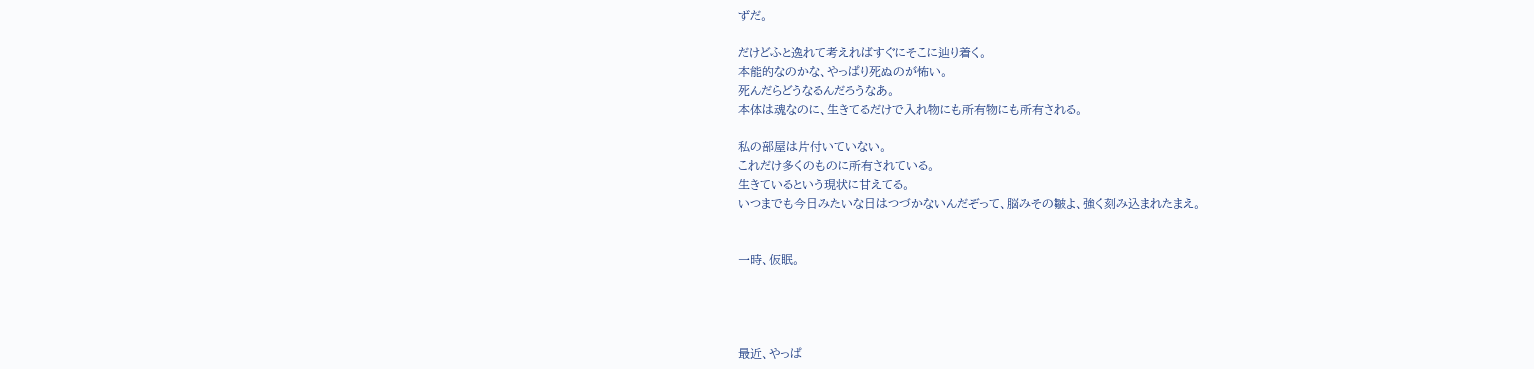ずだ。

だけどふと逸れて考えればすぐにそこに辿り着く。
本能的なのかな、やっぱり死ぬのが怖い。
死んだらどうなるんだろうなあ。
本体は魂なのに、生きてるだけで入れ物にも所有物にも所有される。

私の部屋は片付いていない。
これだけ多くのものに所有されている。
生きているという現状に甘えてる。
いつまでも今日みたいな日はつづかないんだぞって、脳みその皺よ、強く刻み込まれたまえ。


一時、仮眠。




最近、やっぱ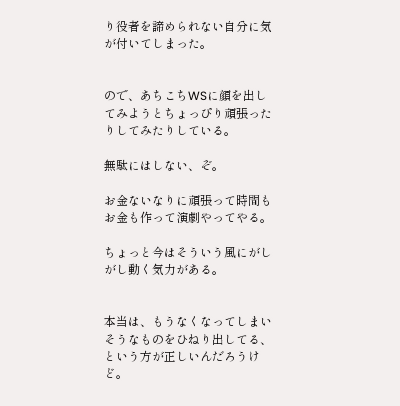り役者を諦められない自分に気が付いてしまった。


ので、あちこちWSに顔を出してみようとちょっぴり頑張ったりしてみたりしている。

無駄にはしない、ぞ。

お金ないなりに頑張って時間もお金も作って演劇やってやる。

ちょっと今はそういう風にがしがし動く気力がある。


本当は、もうなくなってしまいそうなものをひねり出してる、という方が正しいんだろうけど。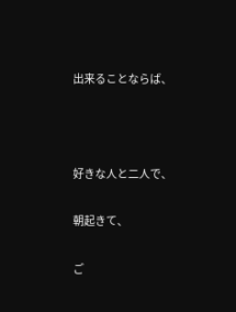出来ることならば、



好きな人と二人で、

朝起きて、

ご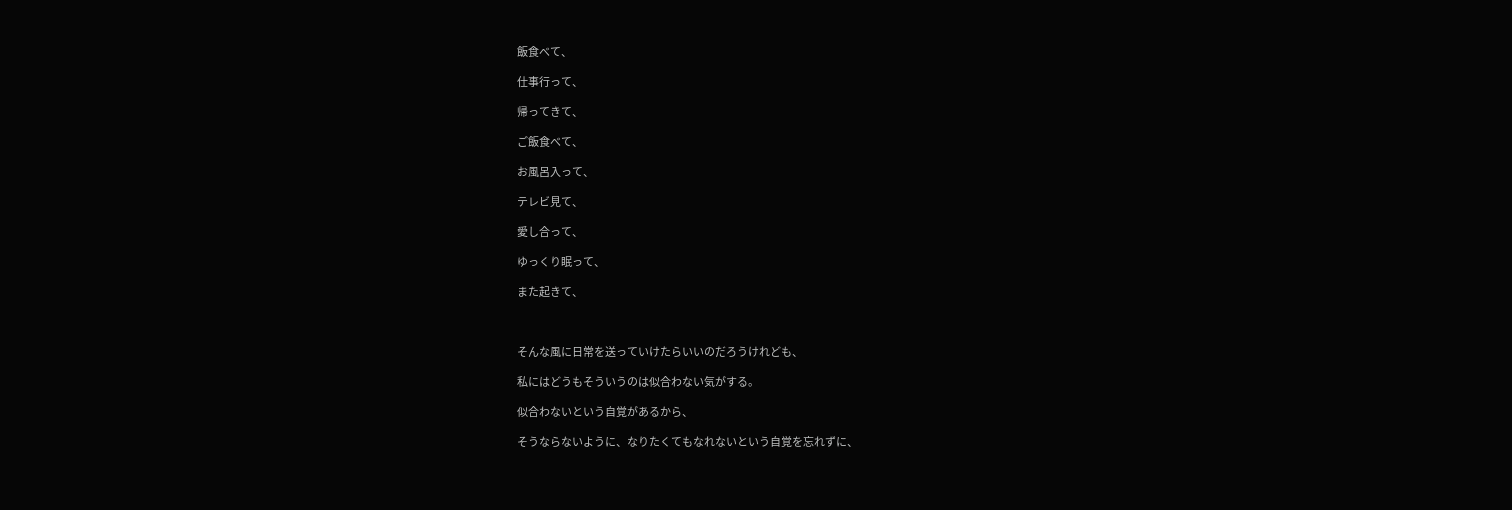飯食べて、

仕事行って、

帰ってきて、

ご飯食べて、

お風呂入って、

テレビ見て、

愛し合って、

ゆっくり眠って、

また起きて、



そんな風に日常を送っていけたらいいのだろうけれども、

私にはどうもそういうのは似合わない気がする。

似合わないという自覚があるから、

そうならないように、なりたくてもなれないという自覚を忘れずに、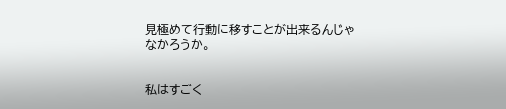見極めて行動に移すことが出来るんじゃなかろうか。


私はすごく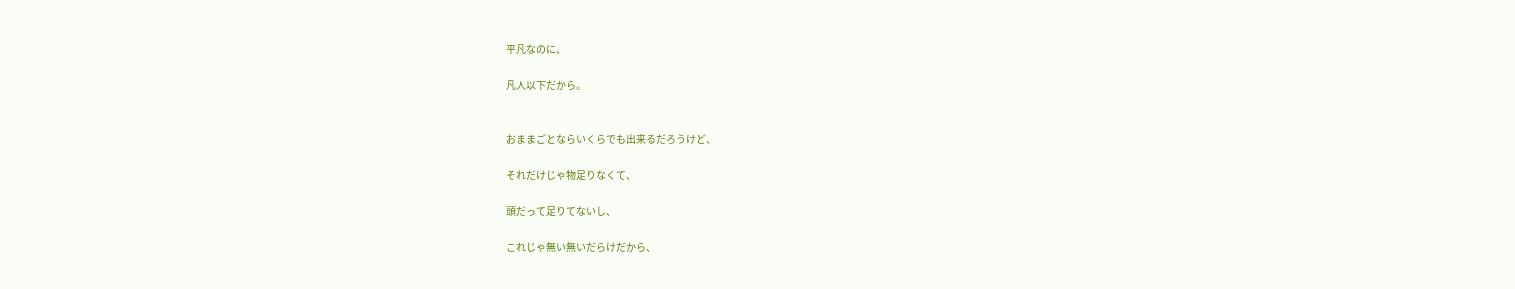平凡なのに、

凡人以下だから。


おままごとならいくらでも出来るだろうけど、

それだけじゃ物足りなくて、

頭だって足りてないし、

これじゃ無い無いだらけだから、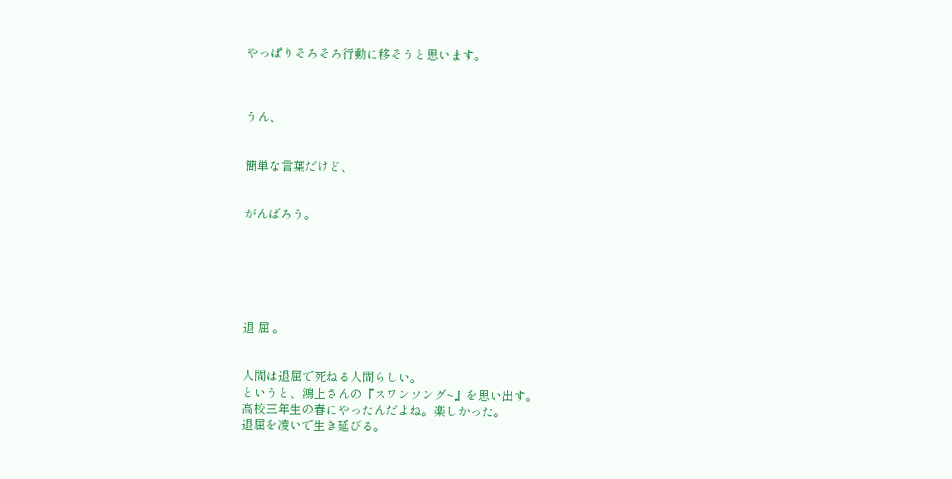やっぱりそろそろ行動に移そうと思います。



うん、


簡単な言葉だけど、


がんばろう。






退 屈 。


人間は退屈で死ねる人間らしい。
というと、鴻上さんの『スワンソング~』を思い出す。
高校三年生の春にやったんだよね。楽しかった。
退屈を凌いで生き延びる。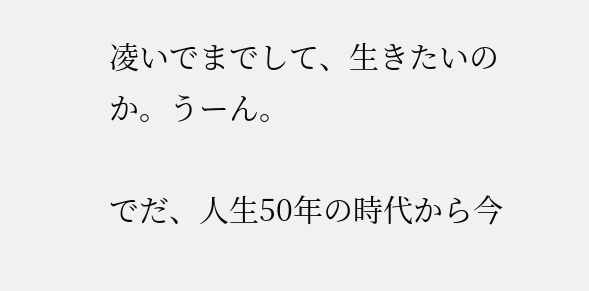凌いでまでして、生きたいのか。うーん。

でだ、人生50年の時代から今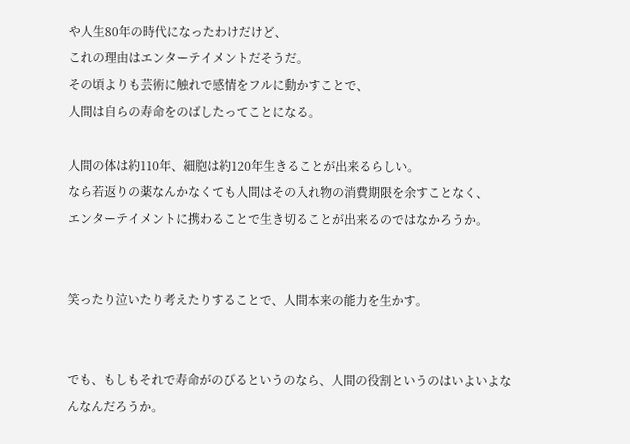や人生80年の時代になったわけだけど、
これの理由はエンターテイメントだそうだ。
その頃よりも芸術に触れで感情をフルに動かすことで、
人間は自らの寿命をのばしたってことになる。

人間の体は約110年、細胞は約120年生きることが出来るらしい。
なら若返りの薬なんかなくても人間はその入れ物の消費期限を余すことなく、
エンターテイメントに携わることで生き切ることが出来るのではなかろうか。


笑ったり泣いたり考えたりすることで、人間本来の能力を生かす。


でも、もしもそれで寿命がのびるというのなら、人間の役割というのはいよいよなんなんだろうか。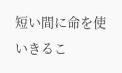短い間に命を使いきるこ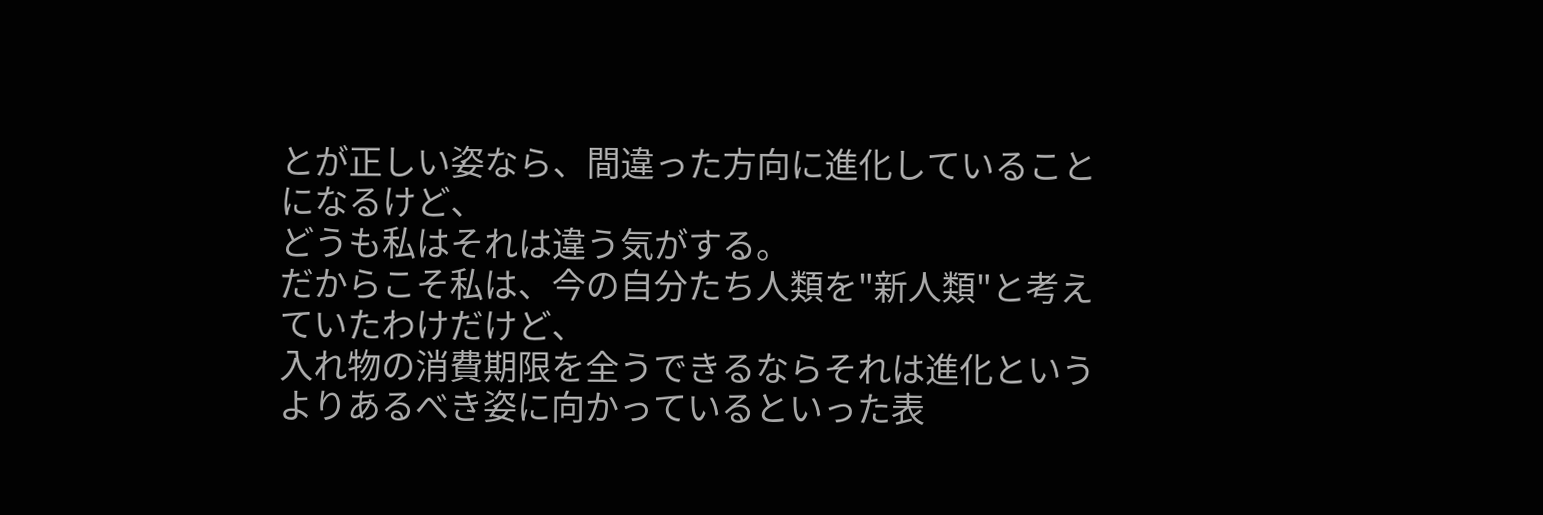とが正しい姿なら、間違った方向に進化していることになるけど、
どうも私はそれは違う気がする。
だからこそ私は、今の自分たち人類を"新人類"と考えていたわけだけど、
入れ物の消費期限を全うできるならそれは進化というよりあるべき姿に向かっているといった表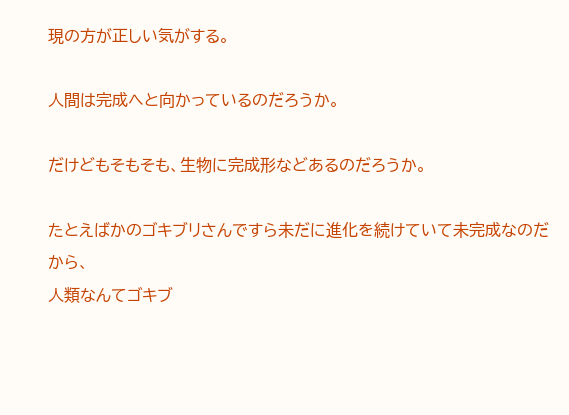現の方が正しい気がする。

人間は完成へと向かっているのだろうか。

だけどもそもそも、生物に完成形などあるのだろうか。

たとえばかのゴキブリさんですら未だに進化を続けていて未完成なのだから、
人類なんてゴキブ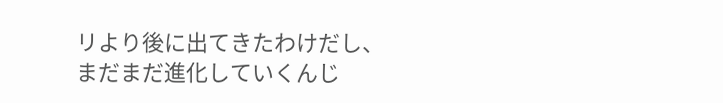リより後に出てきたわけだし、
まだまだ進化していくんじ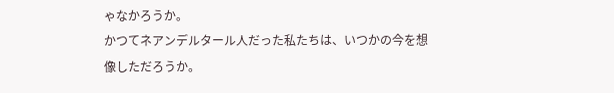ゃなかろうか。
かつてネアンデルタール人だった私たちは、いつかの今を想像しただろうか。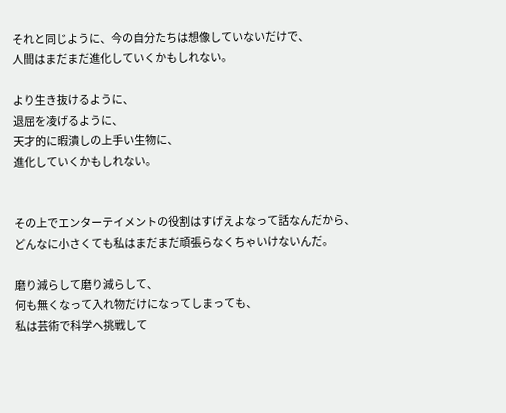それと同じように、今の自分たちは想像していないだけで、
人間はまだまだ進化していくかもしれない。

より生き抜けるように、
退屈を凌げるように、
天才的に暇潰しの上手い生物に、
進化していくかもしれない。


その上でエンターテイメントの役割はすげえよなって話なんだから、
どんなに小さくても私はまだまだ頑張らなくちゃいけないんだ。

磨り減らして磨り減らして、
何も無くなって入れ物だけになってしまっても、
私は芸術で科学へ挑戦して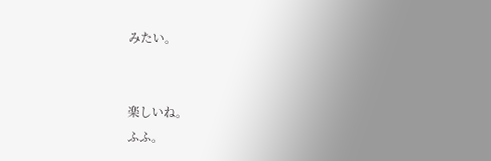みたい。


楽しいね。
ふふ。